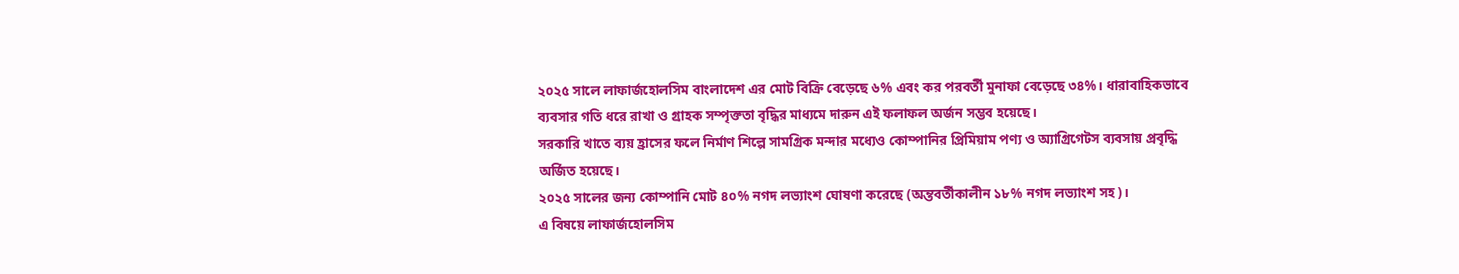২০২৫ সালে লাফার্জহোলসিম বাংলাদেশ এর মোট বিক্রি বেড়েছে ৬% এবং কর পরবর্তী মুনাফা বেড়েছে ৩৪%। ধারাবাহিকভাবে ব্যবসার গতি ধরে রাখা ও গ্রাহক সম্পৃক্ততা বৃদ্ধির মাধ্যমে দারুন এই ফলাফল অর্জন সম্ভব হয়েছে।
সরকারি খাতে ব্যয় হ্রাসের ফলে নির্মাণ শিল্পে সামগ্রিক মন্দার মধ্যেও কোম্পানির প্রিমিয়াম পণ্য ও অ্যাগ্রিগেটস ব্যবসায় প্রবৃদ্ধি অর্জিত হয়েছে।
২০২৫ সালের জন্য কোম্পানি মোট ৪০% নগদ লভ্যাংশ ঘোষণা করেছে (অন্তবর্তীকালীন ১৮% নগদ লভ্যাংশ সহ)।
এ বিষয়ে লাফার্জহোলসিম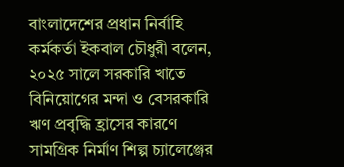বাংলাদেশের প্রধান নির্বাহি কর্মকর্তা ইকবাল চৌধুরী বলেন, ২০২৫ সালে সরকারি খাতে বিনিয়োগের মন্দা ও বেসরকারি ঋণ প্রবৃদ্ধি হ্রাসের কারণে সামগ্রিক নির্মাণ শিল্প চ্যালেঞ্জের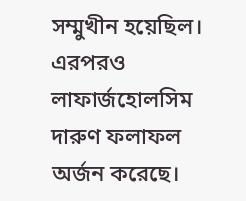সম্মুখীন হয়েছিল। এরপরও লাফার্জহোলসিম দারুণ ফলাফল অর্জন করেছে।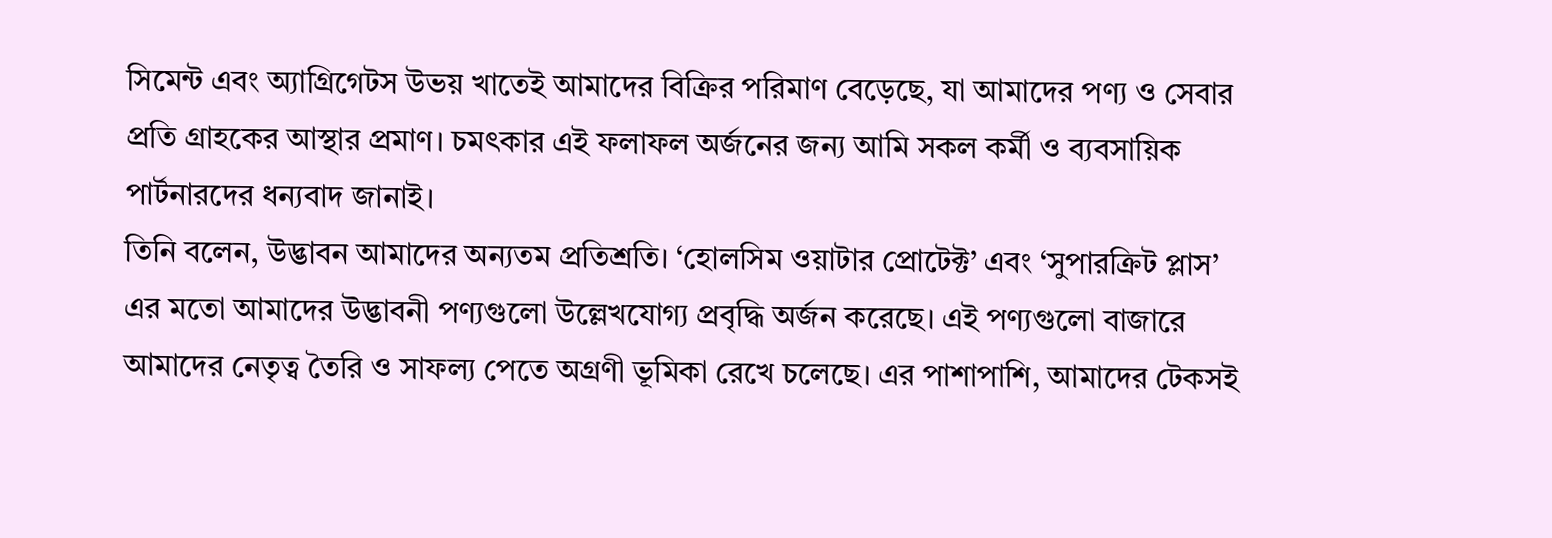সিমেন্ট এবং অ্যাগ্রিগেটস উভয় খাতেই আমাদের বিক্রির পরিমাণ বেড়েছে, যা আমাদের পণ্য ও সেবার প্রতি গ্রাহকের আস্থার প্রমাণ। চমৎকার এই ফলাফল অর্জনের জন্য আমি সকল কর্মী ও ব্যবসায়িক পার্টনারদের ধন্যবাদ জানাই।
তিনি বলেন, উদ্ভাবন আমাদের অন্যতম প্রতিশ্রতি। ‘হোলসিম ওয়াটার প্রোটেক্ট’ এবং ‘সুপারক্রিট প্লাস’ এর মতো আমাদের উদ্ভাবনী পণ্যগুলো উল্লেখযোগ্য প্রবৃদ্ধি অর্জন করেছে। এই পণ্যগুলো বাজারে আমাদের নেতৃত্ব তৈরি ও সাফল্য পেতে অগ্রণী ভূমিকা রেখে চলেছে। এর পাশাপাশি, আমাদের টেকসই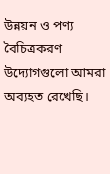উন্নয়ন ও পণ্য বৈচিত্রকরণ উদ্যোগগুলো আমরা অব্যহত রেখেছি।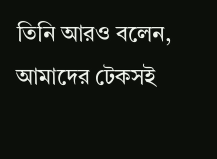তিনি আরও বলেন, আমাদের টেকসই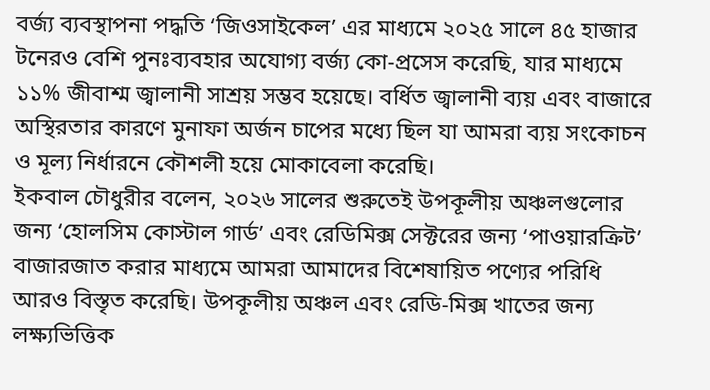বর্জ্য ব্যবস্থাপনা পদ্ধতি ‘জিওসাইকেল’ এর মাধ্যমে ২০২৫ সালে ৪৫ হাজার টনেরও বেশি পুনঃব্যবহার অযোগ্য বর্জ্য কো-প্রসেস করেছি, যার মাধ্যমে ১১% জীবাশ্ম জ্বালানী সাশ্রয় সম্ভব হয়েছে। বর্ধিত জ্বালানী ব্যয় এবং বাজারে অস্থিরতার কারণে মুনাফা অর্জন চাপের মধ্যে ছিল যা আমরা ব্যয় সংকোচন ও মূল্য নির্ধারনে কৌশলী হয়ে মোকাবেলা করেছি।
ইকবাল চৌধুরীর বলেন, ২০২৬ সালের শুরুতেই উপকূলীয় অঞ্চলগুলোর জন্য ‘হোলসিম কোস্টাল গার্ড’ এবং রেডিমিক্স সেক্টরের জন্য ‘পাওয়ারক্রিট’ বাজারজাত করার মাধ্যমে আমরা আমাদের বিশেষায়িত পণ্যের পরিধি আরও বিস্তৃত করেছি। উপকূলীয় অঞ্চল এবং রেডি-মিক্স খাতের জন্য লক্ষ্যভিত্তিক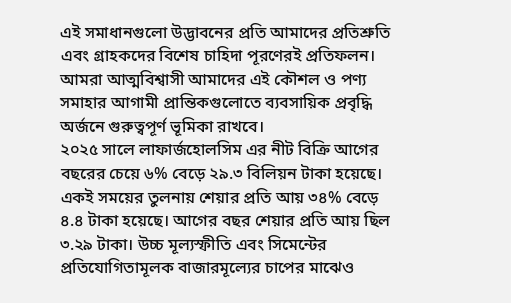এই সমাধানগুলো উদ্ভাবনের প্রতি আমাদের প্রতিশ্রুতি এবং গ্রাহকদের বিশেষ চাহিদা পূরণেরই প্রতিফলন। আমরা আত্মবিশ্বাসী আমাদের এই কৌশল ও পণ্য সমাহার আগামী প্রান্তিকগুলোতে ব্যবসায়িক প্রবৃদ্ধি অর্জনে গুরুত্বপূর্ণ ভূমিকা রাখবে।
২০২৫ সালে লাফার্জহোলসিম এর নীট বিক্রি আগের বছরের চেয়ে ৬% বেড়ে ২৯.৩ বিলিয়ন টাকা হয়েছে। একই সময়ের তুলনায় শেয়ার প্রতি আয় ৩৪% বেড়ে ৪.৪ টাকা হয়েছে। আগের বছর শেয়ার প্রতি আয় ছিল ৩.২৯ টাকা। উচ্চ মূল্যস্ফীতি এবং সিমেন্টের প্রতিযোগিতামূলক বাজারমূল্যের চাপের মাঝেও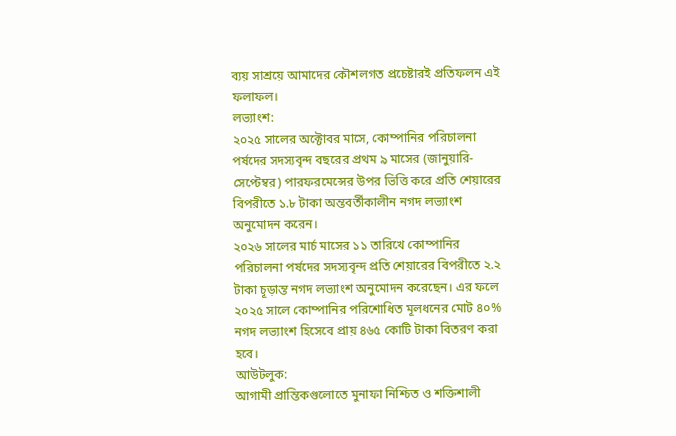ব্যয় সাশ্রয়ে আমাদের কৌশলগত প্রচেষ্টারই প্রতিফলন এই ফলাফল।
লভ্যাংশ:
২০২৫ সালের অক্টোবর মাসে, কোম্পানির পরিচালনা পর্ষদের সদস্যবৃন্দ বছরের প্রথম ৯ মাসের (জানুয়ারি-সেপ্টেম্বর) পারফরমেন্সের উপর ভিত্তি করে প্রতি শেয়ারের বিপরীতে ১.৮ টাকা অন্তবর্তীকালীন নগদ লভ্যাংশ অনুমোদন করেন।
২০২৬ সালের মার্চ মাসের ১১ তারিখে কোম্পানির পরিচালনা পর্ষদের সদস্যবৃন্দ প্রতি শেয়ারের বিপরীতে ২.২ টাকা চূড়ান্ত নগদ লভ্যাংশ অনুমোদন করেছেন। এর ফলে ২০২৫ সালে কোম্পানির পরিশোধিত মূলধনের মোট ৪০% নগদ লভ্যাংশ হিসেবে প্রায় ৪৬৫ কোটি টাকা বিতরণ করা হবে।
আউটলুক:
আগামী প্রান্তিকগুলোতে মুনাফা নিশ্চিত ও শক্তিশালী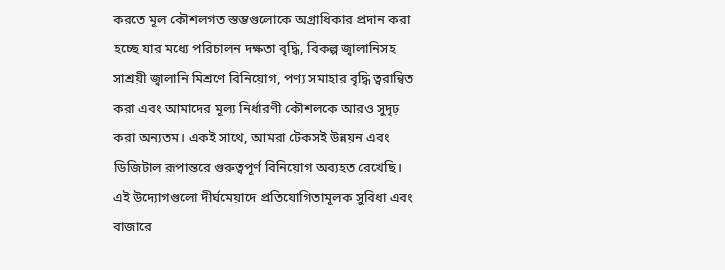করতে মূল কৌশলগত স্তম্ভগুলোকে অগ্রাধিকার প্রদান করা হচ্ছে যার মধ্যে পরিচালন দক্ষতা বৃদ্ধি, বিকল্প জ্বালানিসহ সাশ্রয়ী জ্বালানি মিশ্রণে বিনিয়োগ, পণ্য সমাহার বৃদ্ধি ত্বরান্বিত করা এবং আমাদের মূল্য নির্ধারণী কৌশলকে আরও সুদৃঢ় করা অন্যতম। একই সাথে, আমরা টেকসই উন্নয়ন এবং ডিজিটাল রূপান্তরে গুরুত্বপূর্ণ বিনিয়োগ অব্যহত রেখেছি। এই উদ্যোগগুলো দীর্ঘমেয়াদে প্রতিযোগিতামূলক সুবিধা এবং বাজারে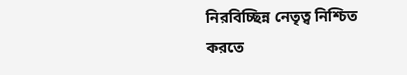নিরবিচ্ছিন্ন নেতৃত্ব নিশ্চিত করতে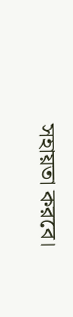সহায়তা করবে।